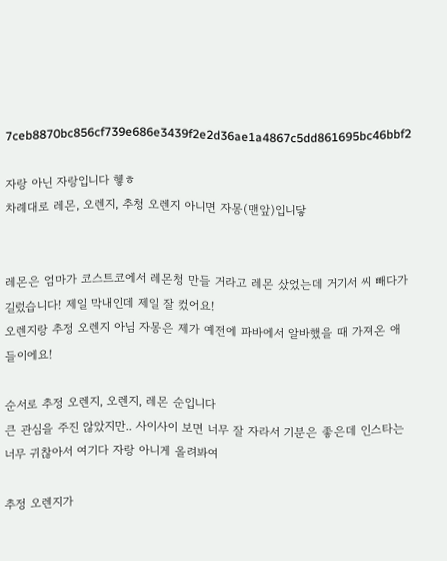7ceb8870bc856cf739e686e3439f2e2d36ae1a4867c5dd861695bc46bbf2

자랑 아닌 자랑입니다 헿ㅎ
차례대로 레몬, 오렌지, 추청 오렌지 아니면 자몽(맨앞)입니닿


레몬은 엄마가 코스트코에서 레몬청 만들 거라고 레몬 샀었는데 거기서 씨 빼다가 길렀습니다! 제일 막내인데 제일 잘 컸어요!
오렌지랑 추정 오렌지 아님 자몽은 제가 예전에 파바에서 알바했을 때 가져온 애들이에요!

순서로 추정 오렌지, 오렌지, 레몬 순입니다
큰 관심을 주진 않았지만.. 사이사이 보면 너무 잘 자라서 기분은 좋은데 인스타는 너무 귀찮아서 여기다 자랑 아니게 올려봐여

추정 오렌지가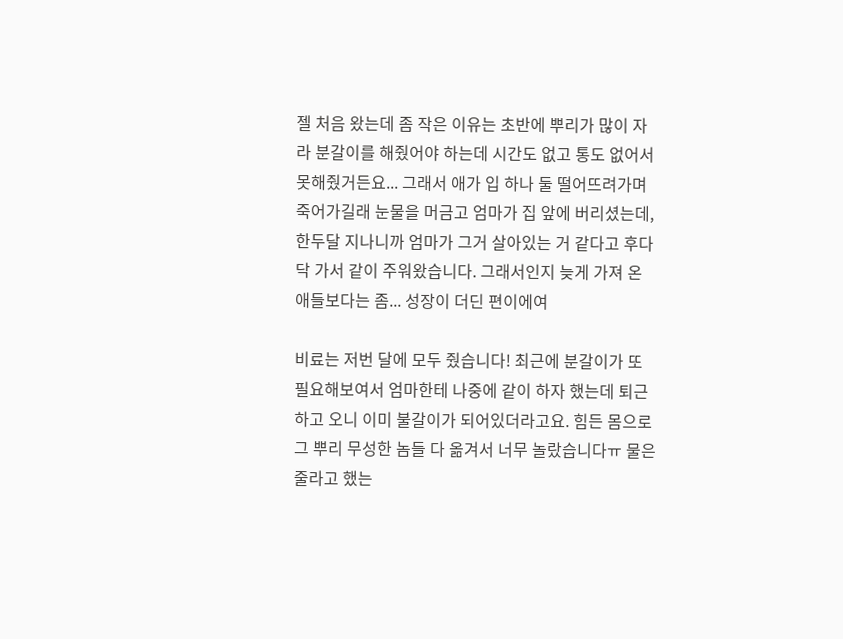젤 처음 왔는데 좀 작은 이유는 초반에 뿌리가 많이 자라 분갈이를 해줬어야 하는데 시간도 없고 통도 없어서 못해줬거든요... 그래서 애가 입 하나 둘 떨어뜨려가며 죽어가길래 눈물을 머금고 엄마가 집 앞에 버리셨는데, 한두달 지나니까 엄마가 그거 살아있는 거 같다고 후다닥 가서 같이 주워왔습니다. 그래서인지 늦게 가져 온 애들보다는 좀... 성장이 더딘 편이에여

비료는 저번 달에 모두 줬습니다! 최근에 분갈이가 또 필요해보여서 엄마한테 나중에 같이 하자 했는데 퇴근하고 오니 이미 불갈이가 되어있더라고요. 힘든 몸으로 그 뿌리 무성한 놈들 다 옮겨서 너무 놀랐습니다ㅠ 물은 줄라고 했는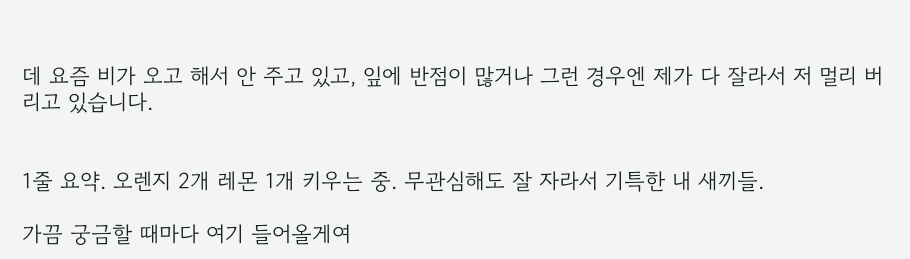데 요즘 비가 오고 해서 안 주고 있고, 잎에 반점이 많거나 그런 경우엔 제가 다 잘라서 저 멀리 버리고 있습니다.


1줄 요약. 오렌지 2개 레몬 1개 키우는 중. 무관심해도 잘 자라서 기특한 내 새끼들.

가끔 궁금할 때마다 여기 들어올게여